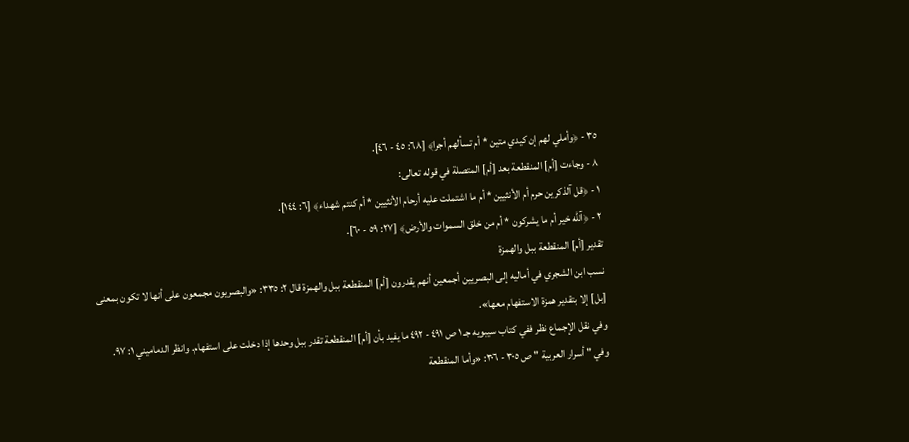٣٥ - ﴿وأملي لهم إن كيدي متين * أم تسألهم أجرا﴾ [٦٨: ٤٥ - ٤٦].
٨ - وجاءت [أم] المنقطعة بعد [أم] المتصلة في قوله تعالى:
١ - ﴿قل آلذكرين حرم أم الأنثيين * أم ما اشتملت عليه أرحام الأنثيين * أم كنتم شهداء﴾ [٦: ١٤٤].
٢ - ﴿آلله خير أم ما يشركون * أم من خلق السموات والأرض﴾ [٢٧: ٥٩ - ٦٠].
تقدير [أم] المنقطعة ببل والهمزة
نسب ابن الشجري في أماليه إلى البصريين أجمعين أنهم يقدرون [أم] المنقطعة ببل والهمزة قال ٢: ٣٣٥: «والبصريون مجمعون على أنها لا تكون بمعنى [بل] إلا بتقدير همزة الاستفهام معها».
وفي نقل الإجماع نظر ففي كتاب سيبويه جـ ١ ص ٤٩١ - ٤٩٢ ما يفيد بأن [أم] المنقطعة تقدر ببل وحدها إذا دخلت على استفهام. وانظر الدماميني ١: ٩٧.
وفي " أسرار العربية " ص ٣٠٥ - ٣٠٦: «وأما المنقطعة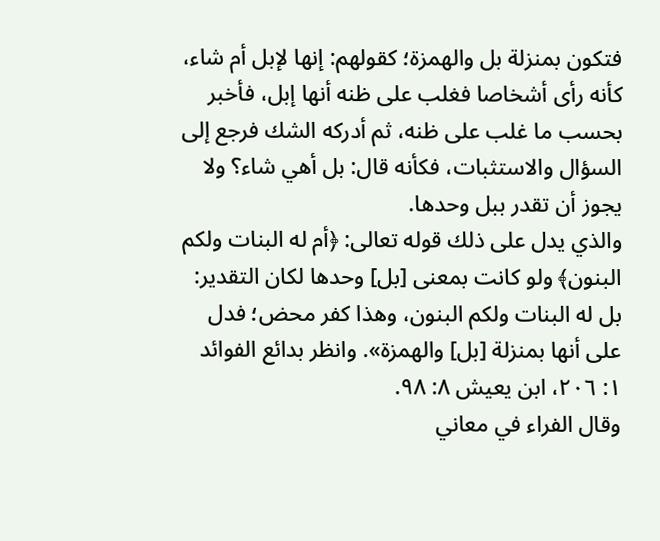فتكون بمنزلة بل والهمزة؛ كقولهم: إنها لإبل أم شاء، كأنه رأى أشخاصا فغلب على ظنه أنها إبل، فأخبر بحسب ما غلب على ظنه، ثم أدركه الشك فرجع إلى السؤال والاستثبات، فكأنه قال: بل أهي شاء؟ ولا يجوز أن تقدر ببل وحدها.
والذي يدل على ذلك قوله تعالى: ﴿أم له البنات ولكم البنون﴾ ولو كانت بمعنى [بل] وحدها لكان التقدير: بل له البنات ولكم البنون، وهذا كفر محض؛ فدل على أنها بمنزلة [بل] والهمزة». وانظر بدائع الفوائد ١: ٢٠٦، ابن يعيش ٨: ٩٨.
وقال الفراء في معاني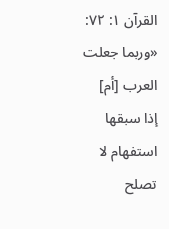القرآن ١: ٧٢: «وربما جعلت العرب [أم] إذا سبقها استفهام لا تصلح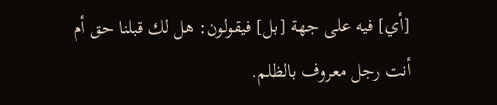[أي] فيه على جهة [بل] فيقولون: هل لك قبلنا حق أم أنت رجل معروف بالظلم.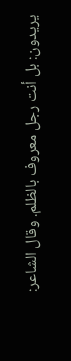يريدون: بل أنت رجل معروف بالظلم. وقال الشاعر: